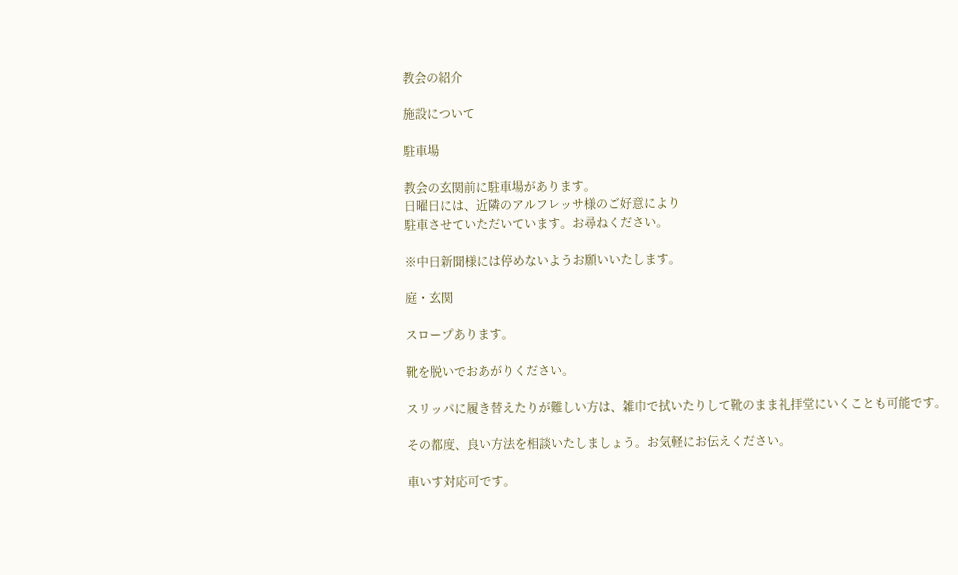教会の紹介

施設について

駐車場

教会の玄関前に駐車場があります。
日曜日には、近隣のアルフレッサ様のご好意により
駐車させていただいています。お尋ねください。

※中日新聞様には停めないようお願いいたします。

庭・玄関

スロープあります。

靴を脱いでおあがりください。

スリッパに履き替えたりが難しい方は、雑巾で拭いたりして靴のまま礼拝堂にいくことも可能です。

その都度、良い方法を相談いたしましょう。お気軽にお伝えください。

車いす対応可です。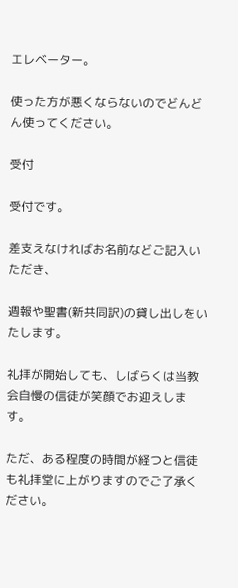エレベーター。

使った方が悪くならないのでどんどん使ってください。

受付

受付です。

差支えなければお名前などご記入いただき、

週報や聖書(新共同訳)の貸し出しをいたします。

礼拝が開始しても、しばらくは当教会自慢の信徒が笑顔でお迎えします。

ただ、ある程度の時間が経つと信徒も礼拝堂に上がりますのでご了承ください。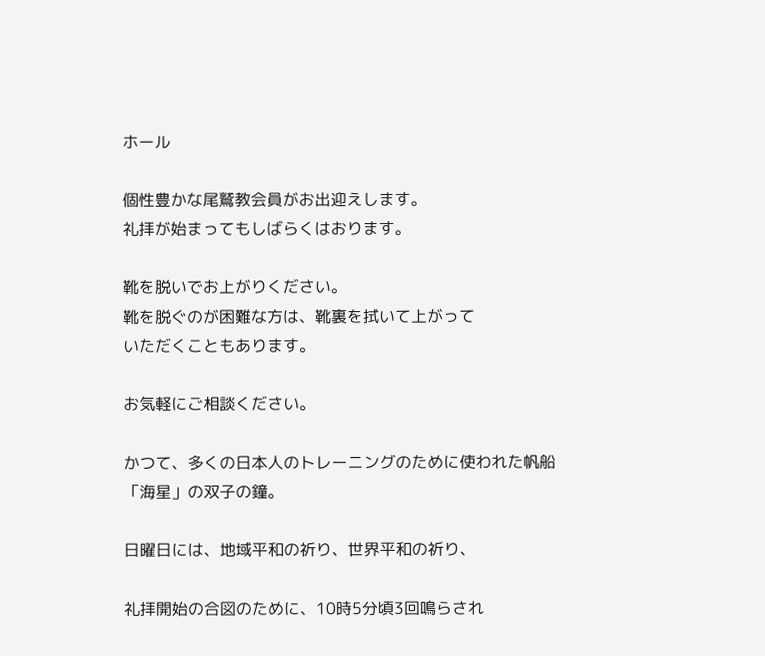ホール

個性豊かな尾鷲教会員がお出迎えします。
礼拝が始まってもしばらくはおります。

靴を脱いでお上がりください。
靴を脱ぐのが困難な方は、靴裏を拭いて上がって
いただくこともあります。

お気軽にご相談ください。

かつて、多くの日本人のトレーニングのために使われた帆船
「海星」の双子の鐘。

日曜日には、地域平和の祈り、世界平和の祈り、

礼拝開始の合図のために、10時5分頃3回鳴らされ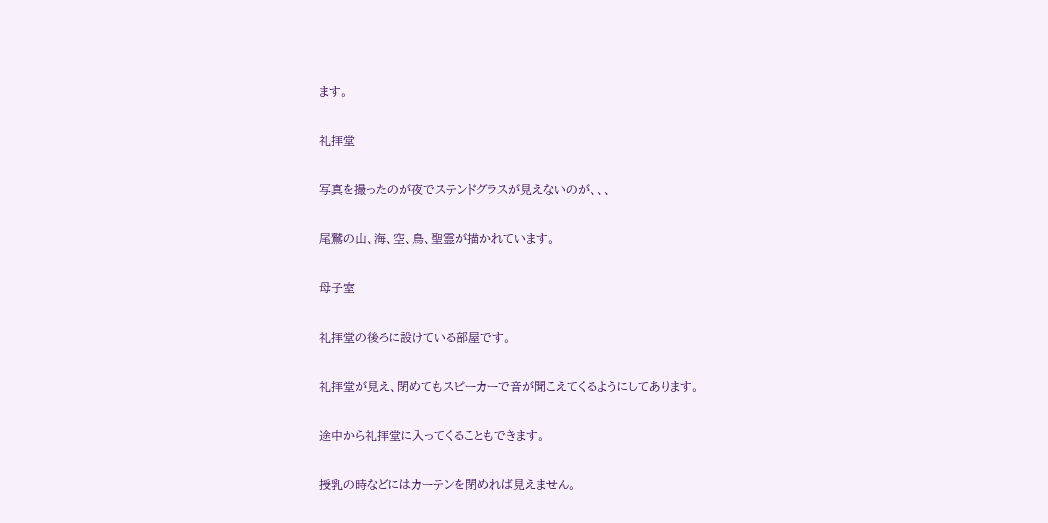ます。

礼拝堂

写真を撮ったのが夜でステンドグラスが見えないのが、、、

尾鷲の山、海、空、鳥、聖霊が描かれています。

母子室

礼拝堂の後ろに設けている部屋です。

礼拝堂が見え、閉めてもスピーカーで音が聞こえてくるようにしてあります。

途中から礼拝堂に入ってくることもできます。

授乳の時などにはカーテンを閉めれば見えません。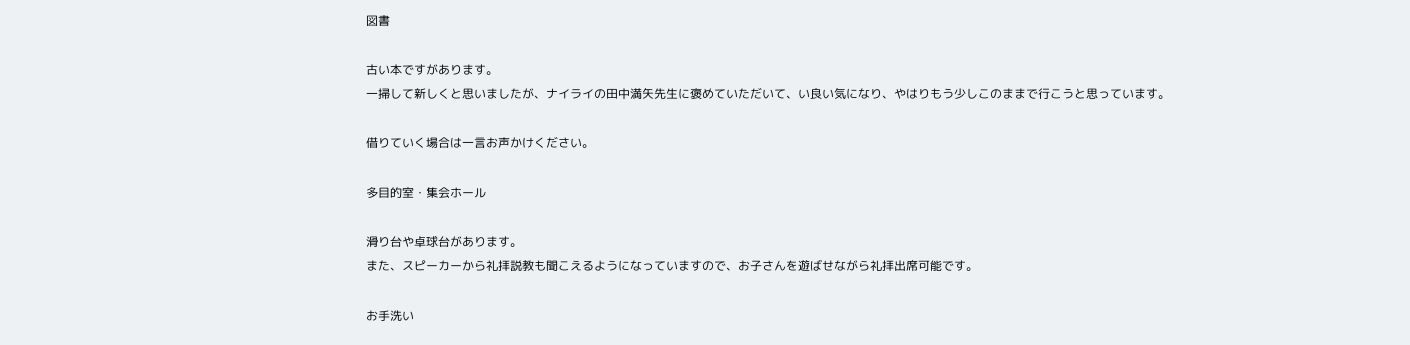図書

古い本ですがあります。
一掃して新しくと思いましたが、ナイライの田中満矢先生に褒めていただいて、い良い気になり、やはりもう少しこのままで行こうと思っています。

借りていく場合は一言お声かけください。

多目的室・集会ホール

滑り台や卓球台があります。
また、スピーカーから礼拝説教も聞こえるようになっていますので、お子さんを遊ばせながら礼拝出席可能です。

お手洗い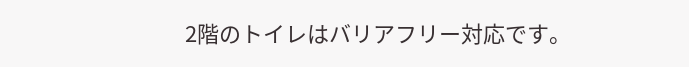2階のトイレはバリアフリー対応です。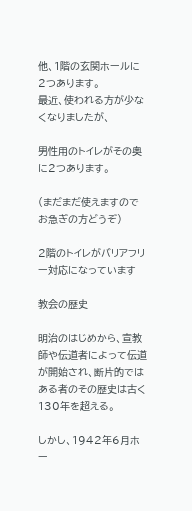他、1階の玄関ホールに2つあります。
最近、使われる方が少なくなりましたが、

男性用のトイレがその奥に2つあります。

(まだまだ使えますのでお急ぎの方どうぞ)

2階のトイレがバリアフリー対応になっています

教会の歴史

明治のはじめから、宣教師や伝道者によって伝道が開始され、断片的ではある者のその歴史は古く130年を超える。

しかし、1942年6月ホー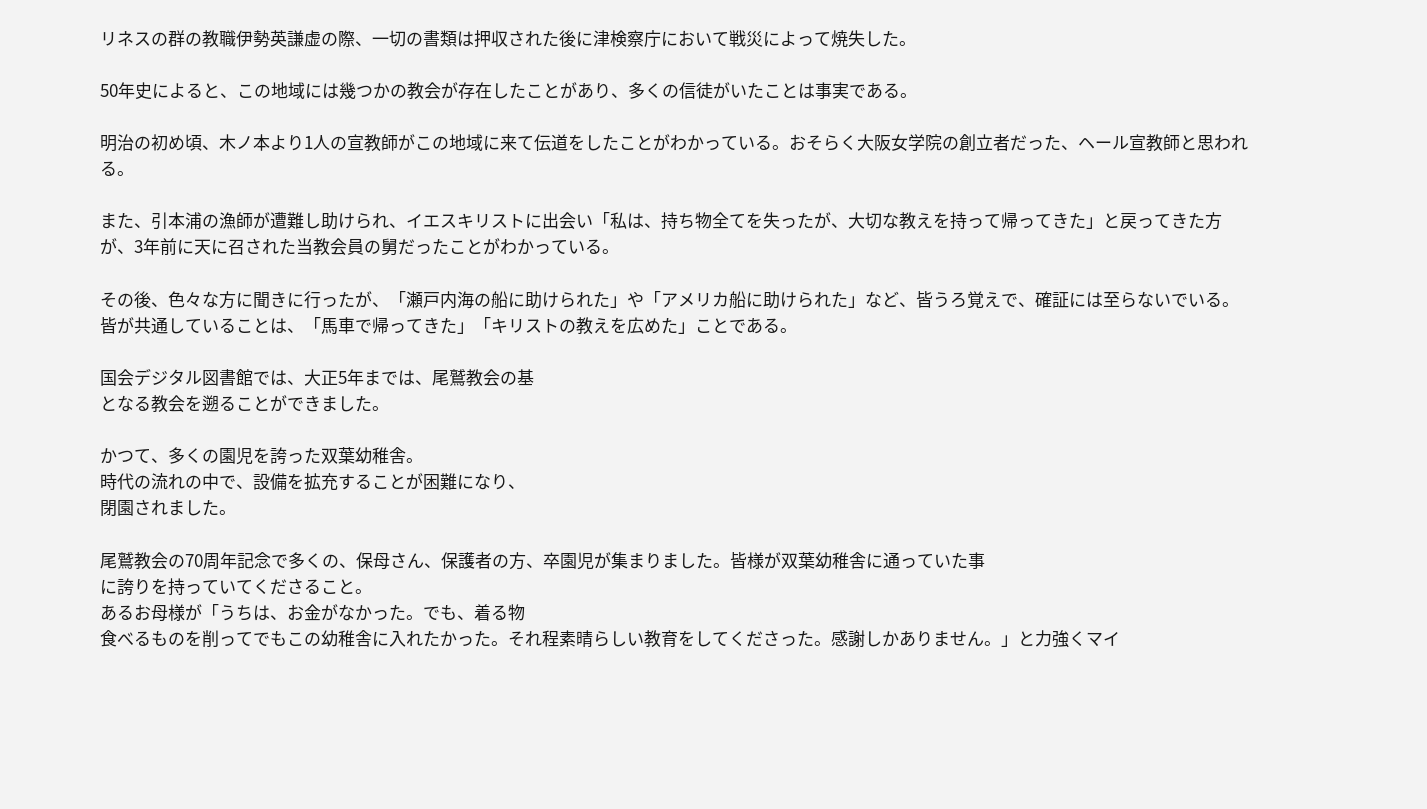リネスの群の教職伊勢英謙虚の際、一切の書類は押収された後に津検察庁において戦災によって焼失した。

50年史によると、この地域には幾つかの教会が存在したことがあり、多くの信徒がいたことは事実である。

明治の初め頃、木ノ本より1人の宣教師がこの地域に来て伝道をしたことがわかっている。おそらく大阪女学院の創立者だった、ヘール宣教師と思われる。

また、引本浦の漁師が遭難し助けられ、イエスキリストに出会い「私は、持ち物全てを失ったが、大切な教えを持って帰ってきた」と戻ってきた方が、3年前に天に召された当教会員の舅だったことがわかっている。

その後、色々な方に聞きに行ったが、「瀬戸内海の船に助けられた」や「アメリカ船に助けられた」など、皆うろ覚えで、確証には至らないでいる。皆が共通していることは、「馬車で帰ってきた」「キリストの教えを広めた」ことである。

国会デジタル図書館では、大正5年までは、尾鷲教会の基
となる教会を遡ることができました。

かつて、多くの園児を誇った双葉幼稚舎。
時代の流れの中で、設備を拡充することが困難になり、
閉園されました。

尾鷲教会の70周年記念で多くの、保母さん、保護者の方、卒園児が集まりました。皆様が双葉幼稚舎に通っていた事
に誇りを持っていてくださること。
あるお母様が「うちは、お金がなかった。でも、着る物
食べるものを削ってでもこの幼稚舎に入れたかった。それ程素晴らしい教育をしてくださった。感謝しかありません。」と力強くマイ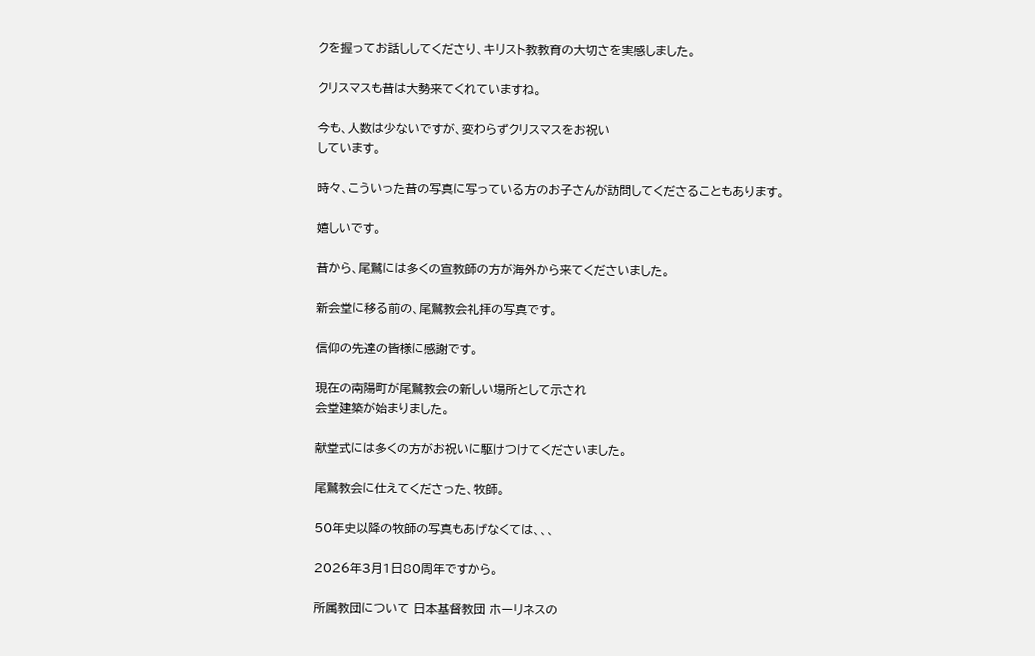クを握ってお話ししてくださり、キリスト教教育の大切さを実感しました。

クリスマスも昔は大勢来てくれていますね。

今も、人数は少ないですが、変わらずクリスマスをお祝い
しています。

時々、こういった昔の写真に写っている方のお子さんが訪問してくださることもあります。

嬉しいです。

昔から、尾鷲には多くの宣教師の方が海外から来てくださいました。

新会堂に移る前の、尾鷲教会礼拝の写真です。

信仰の先達の皆様に感謝です。

現在の南陽町が尾鷲教会の新しい場所として示され
会堂建築が始まりました。

献堂式には多くの方がお祝いに駆けつけてくださいました。

尾鷲教会に仕えてくださった、牧師。

50年史以降の牧師の写真もあげなくては、、、

2026年3月1日80周年ですから。

所属教団について 日本基督教団 ホーリネスの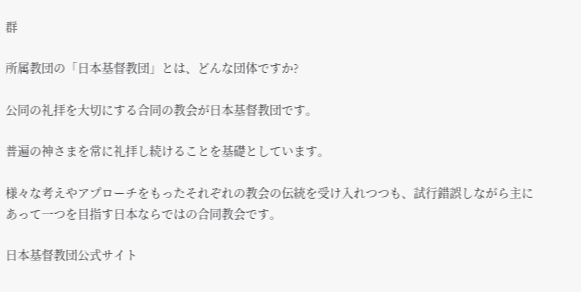群

所属教団の「日本基督教団」とは、どんな団体ですか?

公同の礼拝を大切にする合同の教会が日本基督教団です。

普遍の神さまを常に礼拝し続けることを基礎としています。

様々な考えやアプローチをもったそれぞれの教会の伝統を受け入れつつも、試行錯誤しながら主にあって一つを目指す日本ならではの合同教会です。

日本基督教団公式サイト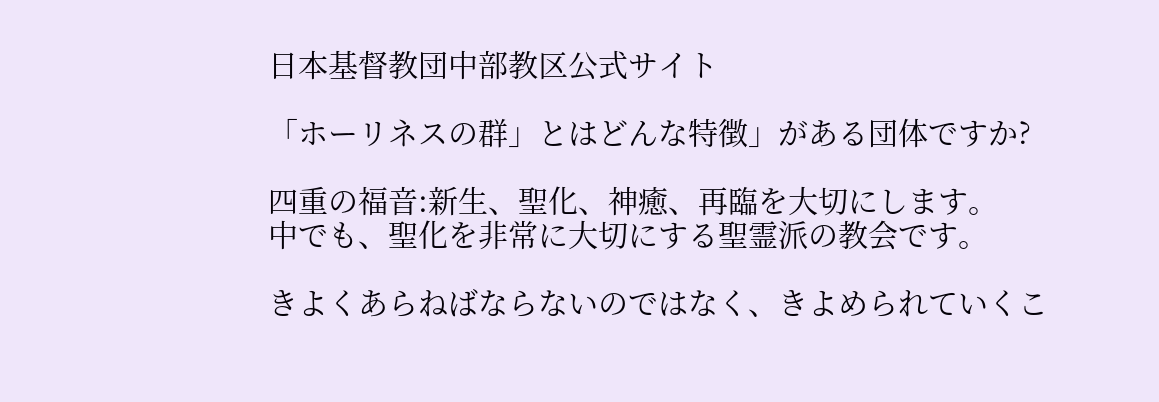日本基督教団中部教区公式サイト

「ホーリネスの群」とはどんな特徴」がある団体ですか?

四重の福音:新生、聖化、神癒、再臨を大切にします。
中でも、聖化を非常に大切にする聖霊派の教会です。

きよくあらねばならないのではなく、きよめられていくこ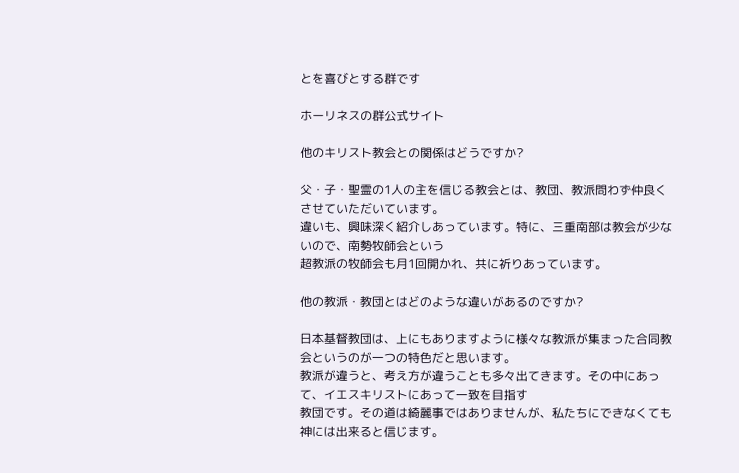とを喜びとする群です

ホーリネスの群公式サイト

他のキリスト教会との関係はどうですか?

父・子・聖霊の1人の主を信じる教会とは、教団、教派問わず仲良くさせていただいています。
違いも、興味深く紹介しあっています。特に、三重南部は教会が少ないので、南勢牧師会という
超教派の牧師会も月1回開かれ、共に祈りあっています。

他の教派・教団とはどのような違いがあるのですか?

日本基督教団は、上にもありますように様々な教派が集まった合同教会というのが一つの特色だと思います。
教派が違うと、考え方が違うことも多々出てきます。その中にあって、イエスキリストにあって一致を目指す
教団です。その道は綺麗事ではありませんが、私たちにできなくても神には出来ると信じます。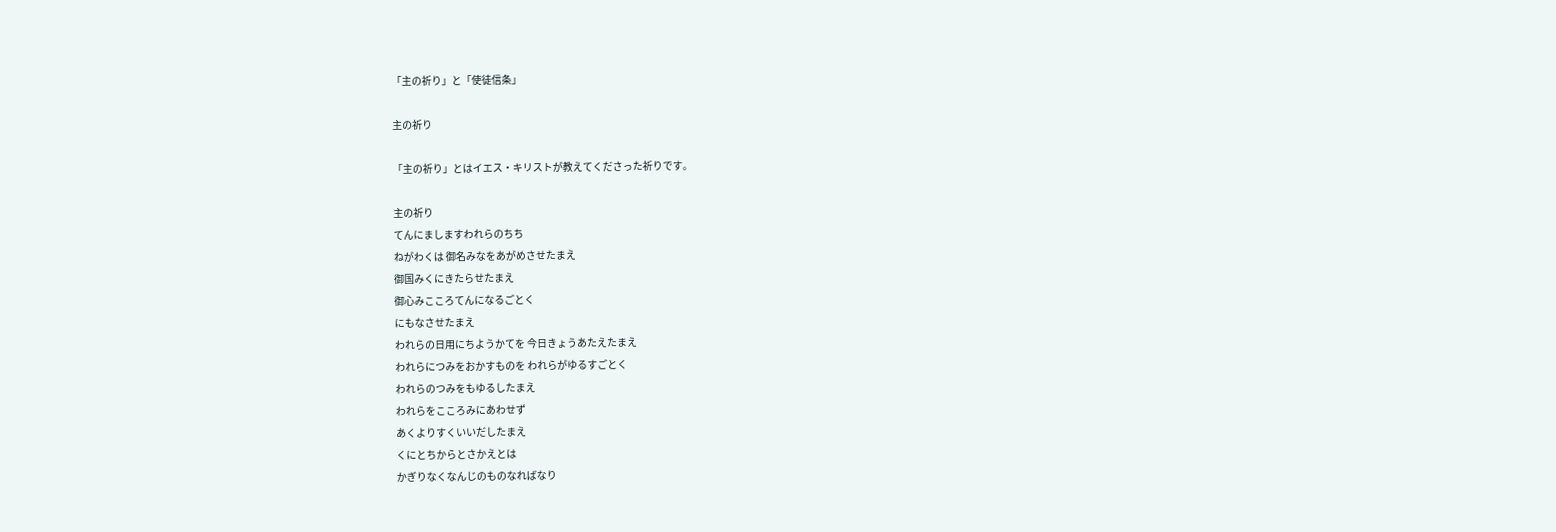「主の祈り」と「使徒信条」

主の祈り

「主の祈り」とはイエス・キリストが教えてくださった祈りです。

主の祈り
てんにましますわれらのちち
ねがわくは 御名みなをあがめさせたまえ
御国みくにきたらせたまえ
御心みこころてんになるごとく
にもなさせたまえ
われらの日用にちようかてを 今日きょうあたえたまえ
われらにつみをおかすものを われらがゆるすごとく
われらのつみをもゆるしたまえ
われらをこころみにあわせず
あくよりすくいいだしたまえ
くにとちからとさかえとは
かぎりなくなんじのものなればなり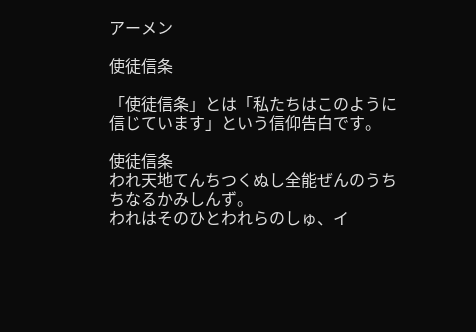アーメン

使徒信条

「使徒信条」とは「私たちはこのように信じています」という信仰告白です。

使徒信条
われ天地てんちつくぬし全能ぜんのうちちなるかみしんず。
われはそのひとわれらのしゅ、イ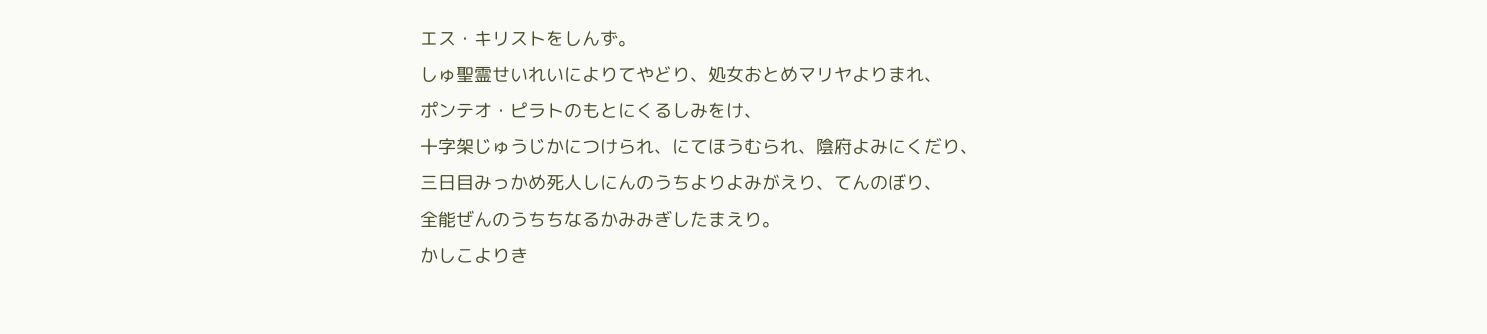エス・キリストをしんず。
しゅ聖霊せいれいによりてやどり、処女おとめマリヤよりまれ、
ポンテオ・ピラトのもとにくるしみをけ、
十字架じゅうじかにつけられ、にてほうむられ、陰府よみにくだり、
三日目みっかめ死人しにんのうちよりよみがえり、てんのぼり、
全能ぜんのうちちなるかみみぎしたまえり。
かしこよりき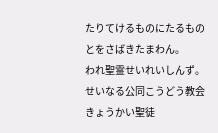たりてけるものにたるものとをさばきたまわん。
われ聖霊せいれいしんず。せいなる公同こうどう教会きょうかい聖徒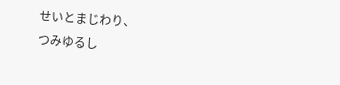せいとまじわり、
つみゆるし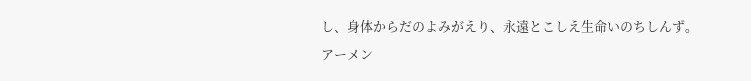し、身体からだのよみがえり、永遠とこしえ生命いのちしんず。
アーメン